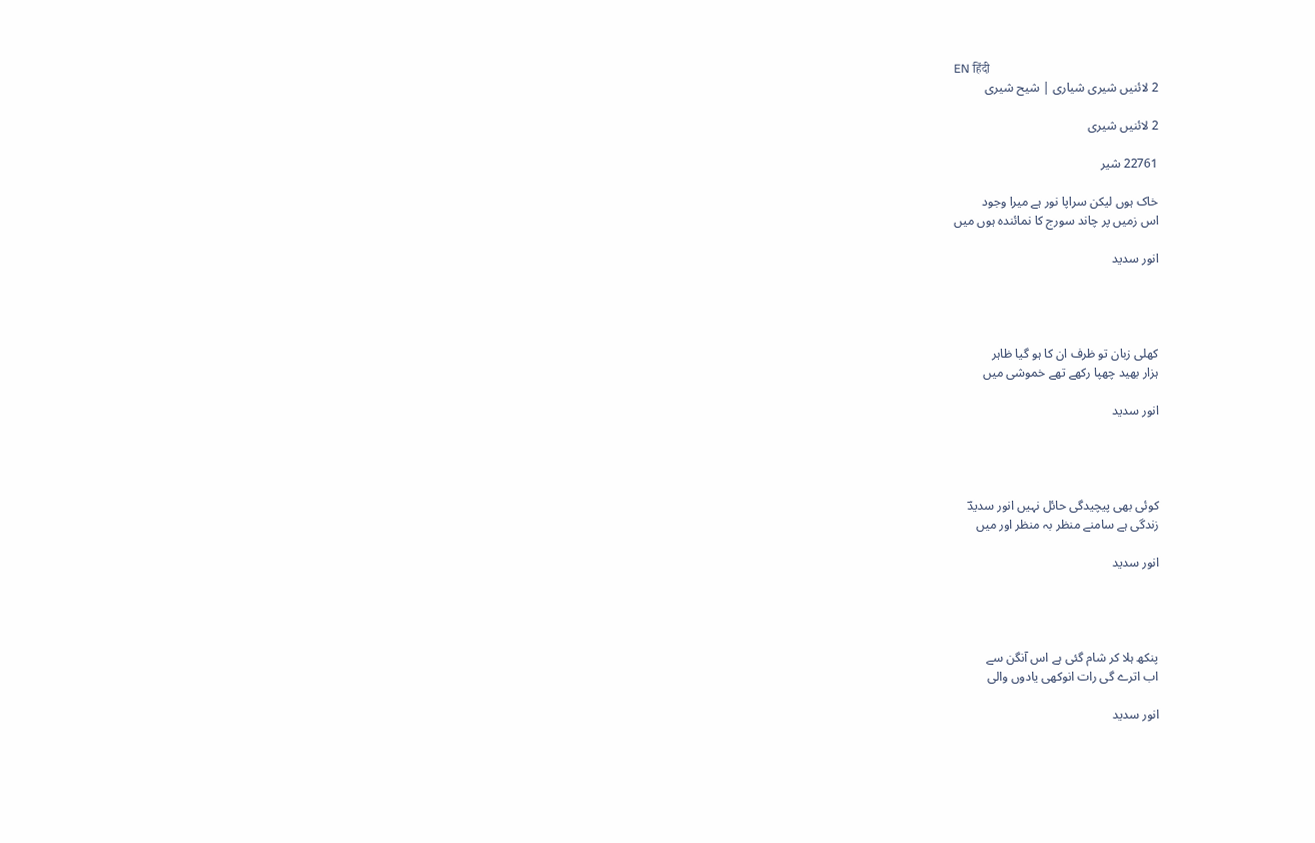EN हिंदी
2 لائنیں شیری شیاری | شیح شیری

2 لائنیں شیری

22761 شیر

خاک ہوں لیکن سراپا نور ہے میرا وجود
اس زمیں پر چاند سورج کا نمائندہ ہوں میں

انور سدید




کھلی زبان تو ظرف ان کا ہو گیا ظاہر
ہزار بھید چھپا رکھے تھے خموشی میں

انور سدید




کوئی بھی پیچیدگی حائل نہیں انور سدیدؔ
زندگی ہے سامنے منظر بہ منظر اور میں

انور سدید




پنکھ ہلا کر شام گئی ہے اس آنگن سے
اب اترے گی رات انوکھی یادوں والی

انور سدید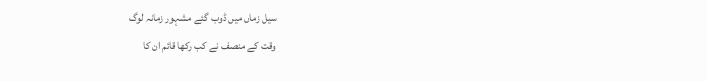سیل زماں میں ڈوب گئے مشہور زمانہ لوگ
وقت کے منصف نے کب رکھا قائم ان کا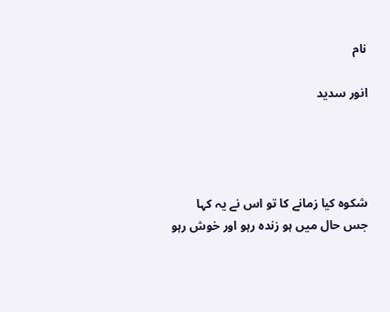نام

انور سدید




شکوہ کیا زمانے کا تو اس نے یہ کہا
جس حال میں ہو زندہ رہو اور خوش رہو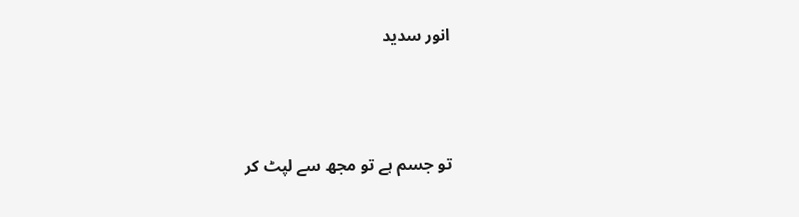انور سدید




تو جسم ہے تو مجھ سے لپٹ کر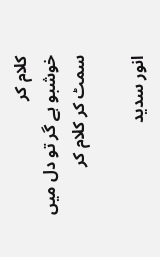کلام کر
خوشبو ہے گر تو دل میں سمٹ کر کلام کر

انور سدید